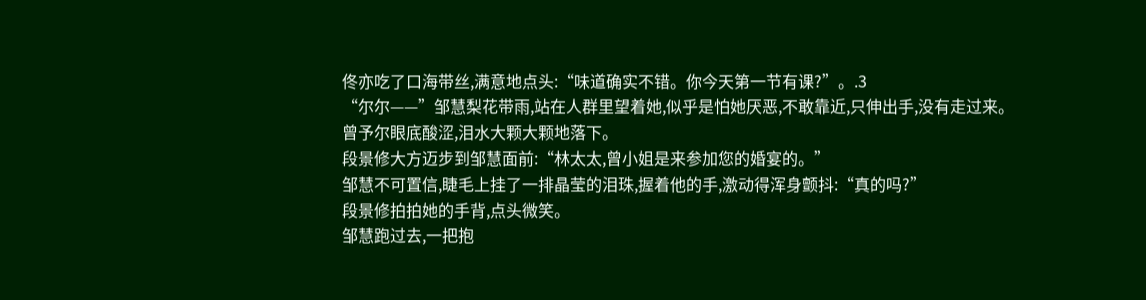佟亦吃了口海带丝,满意地点头:“味道确实不错。你今天第一节有课?”。.3
“尔尔——”邹慧梨花带雨,站在人群里望着她,似乎是怕她厌恶,不敢靠近,只伸出手,没有走过来。
曾予尔眼底酸涩,泪水大颗大颗地落下。
段景修大方迈步到邹慧面前:“林太太,曾小姐是来参加您的婚宴的。”
邹慧不可置信,睫毛上挂了一排晶莹的泪珠,握着他的手,激动得浑身颤抖:“真的吗?”
段景修拍拍她的手背,点头微笑。
邹慧跑过去,一把抱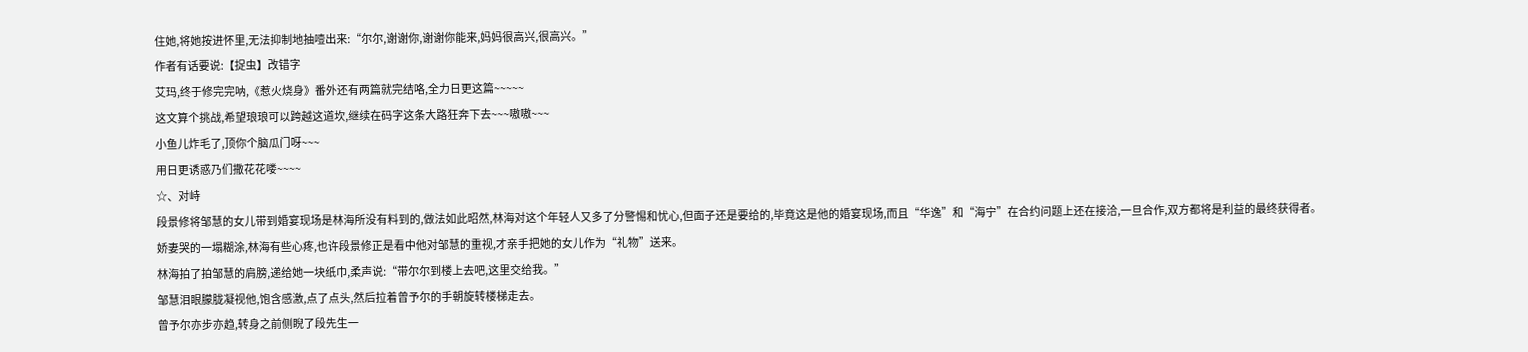住她,将她按进怀里,无法抑制地抽噎出来:“尔尔,谢谢你,谢谢你能来,妈妈很高兴,很高兴。”
作者有话要说:【捉虫】改错字
艾玛,终于修完完呐,《惹火烧身》番外还有两篇就完结咯,全力日更这篇~~~~~
这文算个挑战,希望琅琅可以跨越这道坎,继续在码字这条大路狂奔下去~~~嗷嗷~~~
小鱼儿炸毛了,顶你个脑瓜门呀~~~
用日更诱惑乃们撒花花喽~~~~
☆、对峙
段景修将邹慧的女儿带到婚宴现场是林海所没有料到的,做法如此昭然,林海对这个年轻人又多了分警惕和忧心,但面子还是要给的,毕竟这是他的婚宴现场,而且“华逸”和“海宁”在合约问题上还在接洽,一旦合作,双方都将是利益的最终获得者。
娇妻哭的一塌糊涂,林海有些心疼,也许段景修正是看中他对邹慧的重视,才亲手把她的女儿作为“礼物”送来。
林海拍了拍邹慧的肩膀,递给她一块纸巾,柔声说:“带尔尔到楼上去吧,这里交给我。”
邹慧泪眼朦胧凝视他,饱含感激,点了点头,然后拉着曾予尔的手朝旋转楼梯走去。
曾予尔亦步亦趋,转身之前侧睨了段先生一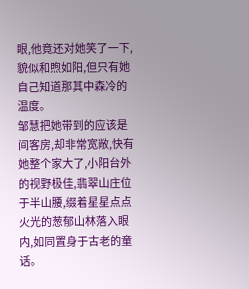眼,他竟还对她笑了一下,貌似和煦如阳,但只有她自己知道那其中森冷的温度。
邹慧把她带到的应该是间客房,却非常宽敞,快有她整个家大了,小阳台外的视野极佳,翡翠山庄位于半山腰,缀着星星点点火光的葱郁山林落入眼内,如同置身于古老的童话。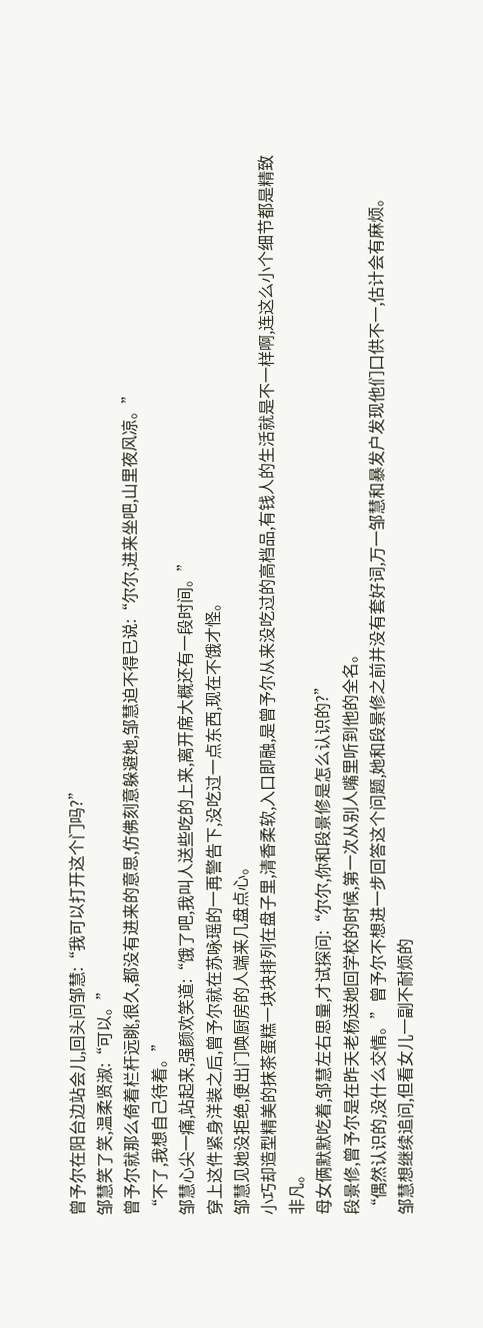曾予尔在阳台边站会儿,回头问邹慧:“我可以打开这个门吗?”
邹慧笑了笑,温柔贤淑:“可以。”
曾予尔就那么倚着栏杆远眺,很久,都没有进来的意思,仿佛刻意躲避她,邹慧迫不得已说:“尔尔,进来坐吧,山里夜风凉。”
“不了,我想自己待着。”
邹慧心尖一痛,站起来,强颜欢笑道:“饿了吧,我叫人送些吃的上来,离开席大概还有一段时间。”
穿上这件紧身洋装之后,曾予尔就在苏咏瑶的一再警告下,没吃过一点东西,现在不饿才怪。
邹慧见她没拒绝,便出门唤厨房的人端来几盘点心。
小巧却造型精美的抹茶蛋糕一块块排列在盘子里,清香柔软,入口即融,是曾予尔从来没吃过的高档品,有钱人的生活就是不一样啊,连这么小个细节都是精致非凡。
母女俩默默吃着,邹慧左右思量,才试探问:“尔尔,你和段景修是怎么认识的?”
段景修,曾予尔是在昨天老杨送她回学校的时候,第一次从别人嘴里听到他的全名。
“偶然认识的,没什么交情。”曾予尔不想进一步回答这个问题,她和段景修之前并没有套好词,万一邹慧和暴发户发现他们口供不一,估计会有麻烦。
邹慧想继续追问,但看女儿一副不耐烦的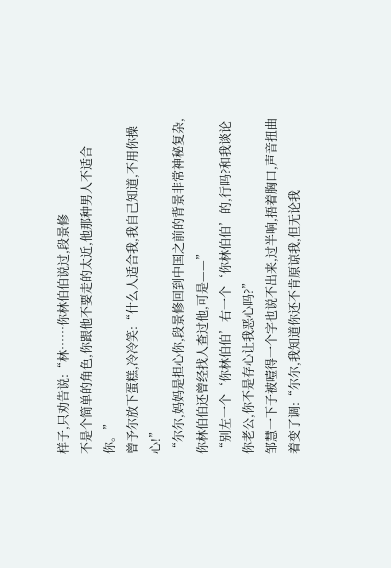样子,只劝告说:“林……你林伯伯说过,段景修
不是个简单的角色,你跟他不要走的太近,他那种男人不适合你。”
曾予尔放下蛋糕,冷冷笑:“什么人适合我,我自己知道,不用你操心!”
“尔尔,妈妈是担心你,段景修回到中国之前的背景非常神秘复杂,你林伯伯还曾经找人查过他,可是——”
“别左一个‘你林伯伯’右一个‘你林伯伯’的,行吗?和我谈论你老公,你不是存心让我恶心吗?”
邹慧一下子被噎得一个字也说不出来,过半响,捂着胸口,声音扭曲着变了调:“尔尔,我知道你还不肯原谅我,但无论我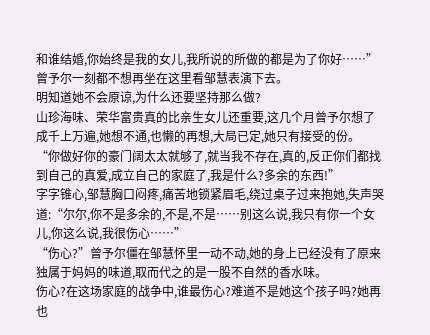和谁结婚,你始终是我的女儿,我所说的所做的都是为了你好……”
曾予尔一刻都不想再坐在这里看邹慧表演下去。
明知道她不会原谅,为什么还要坚持那么做?
山珍海味、荣华富贵真的比亲生女儿还重要,这几个月曾予尔想了成千上万遍,她想不通,也懒的再想,大局已定,她只有接受的份。
“你做好你的豪门阔太太就够了,就当我不存在,真的,反正你们都找到自己的真爱,成立自己的家庭了,我是什么?多余的东西!”
字字锥心,邹慧胸口闷疼,痛苦地锁紧眉毛,绕过桌子过来抱她,失声哭道:“尔尔,你不是多余的,不是,不是……别这么说,我只有你一个女儿,你这么说,我很伤心……”
“伤心?”曾予尔僵在邹慧怀里一动不动,她的身上已经没有了原来独属于妈妈的味道,取而代之的是一股不自然的香水味。
伤心?在这场家庭的战争中,谁最伤心?难道不是她这个孩子吗?她再也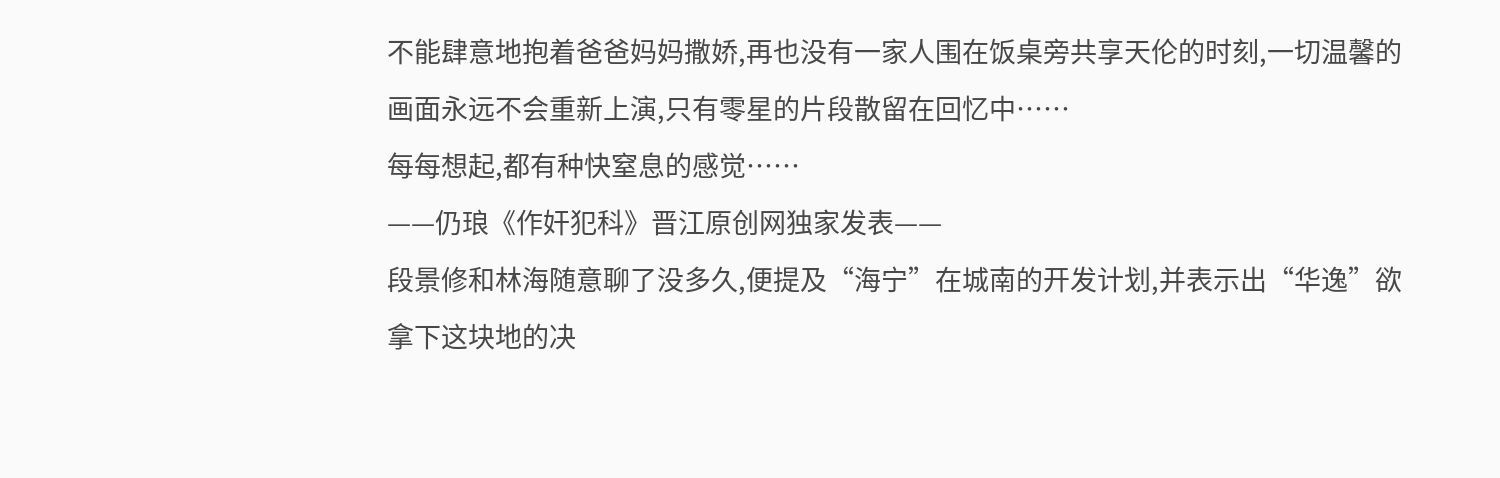不能肆意地抱着爸爸妈妈撒娇,再也没有一家人围在饭桌旁共享天伦的时刻,一切温馨的画面永远不会重新上演,只有零星的片段散留在回忆中……
每每想起,都有种快窒息的感觉……
——仍琅《作奸犯科》晋江原创网独家发表——
段景修和林海随意聊了没多久,便提及“海宁”在城南的开发计划,并表示出“华逸”欲拿下这块地的决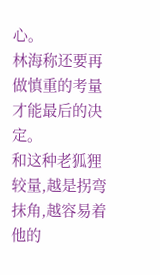心。
林海称还要再做慎重的考量才能最后的决定。
和这种老狐狸较量,越是拐弯抹角,越容易着他的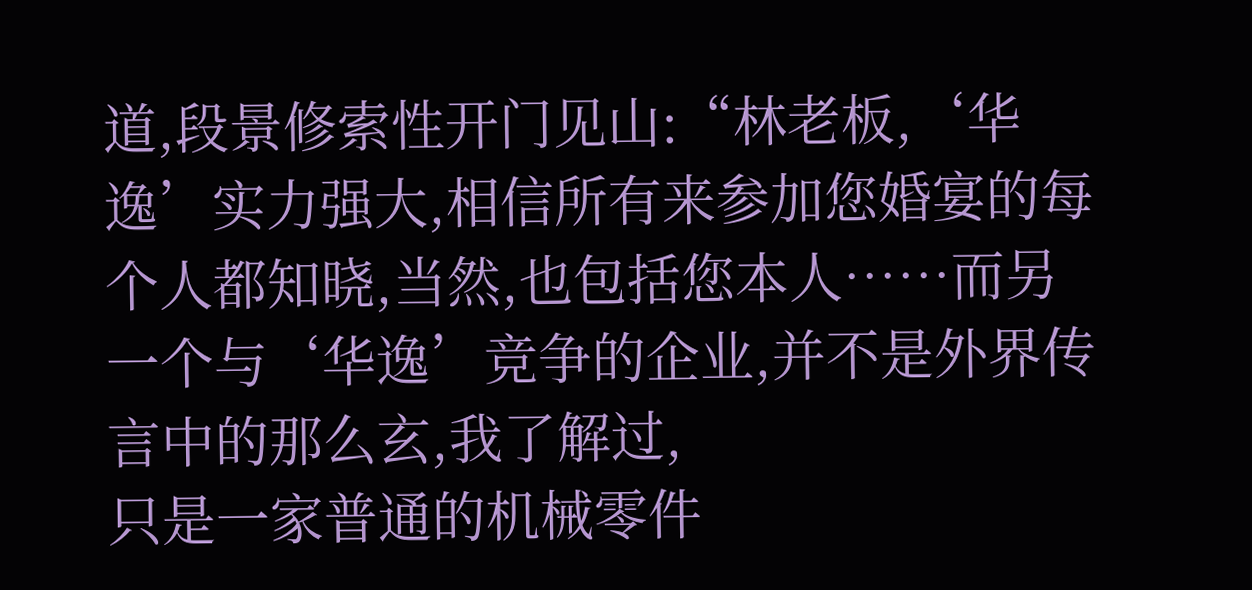道,段景修索性开门见山:“林老板,‘华逸’实力强大,相信所有来参加您婚宴的每个人都知晓,当然,也包括您本人……而另一个与‘华逸’竞争的企业,并不是外界传言中的那么玄,我了解过,
只是一家普通的机械零件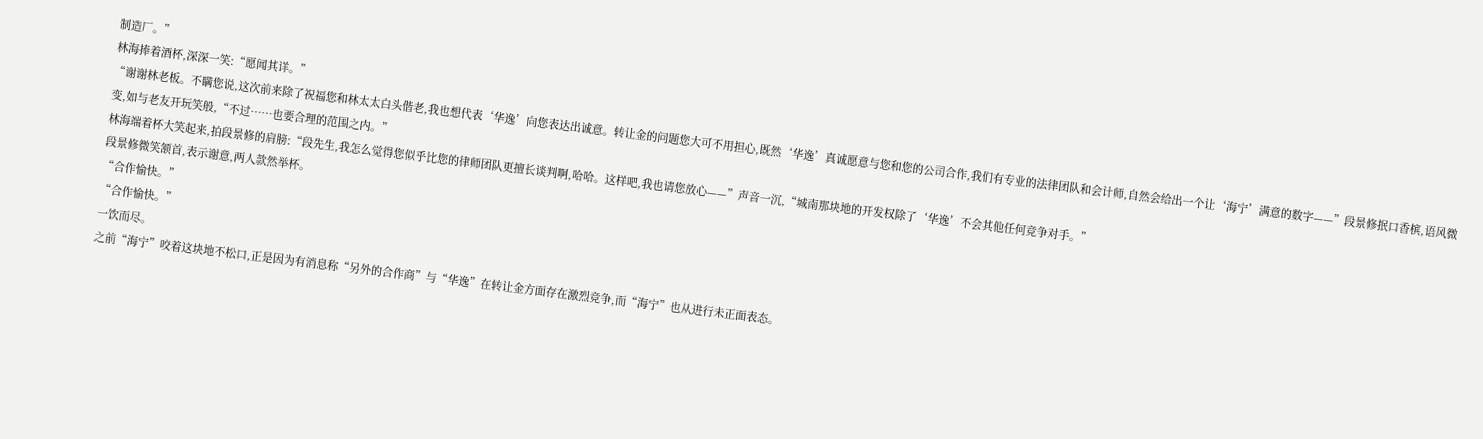制造厂。”
林海捧着酒杯,深深一笑:“愿闻其详。”
“谢谢林老板。不瞒您说,这次前来除了祝福您和林太太白头偕老,我也想代表‘华逸’向您表达出诚意。转让金的问题您大可不用担心,既然‘华逸’真诚愿意与您和您的公司合作,我们有专业的法律团队和会计师,自然会给出一个让‘海宁’满意的数字——”段景修抿口香槟,语风微变,如与老友开玩笑般,“不过……也要合理的范围之内。”
林海端着杯大笑起来,拍段景修的肩膀:“段先生,我怎么觉得您似乎比您的律师团队更擅长谈判啊,哈哈。这样吧,我也请您放心——”声音一沉,“城南那块地的开发权除了‘华逸’不会其他任何竞争对手。”
段景修微笑颔首,表示谢意,两人款然举杯。
“合作愉快。”
“合作愉快。”
一饮而尽。
之前“海宁”咬着这块地不松口,正是因为有消息称“另外的合作商”与“华逸”在转让金方面存在激烈竞争,而“海宁”也从进行未正面表态。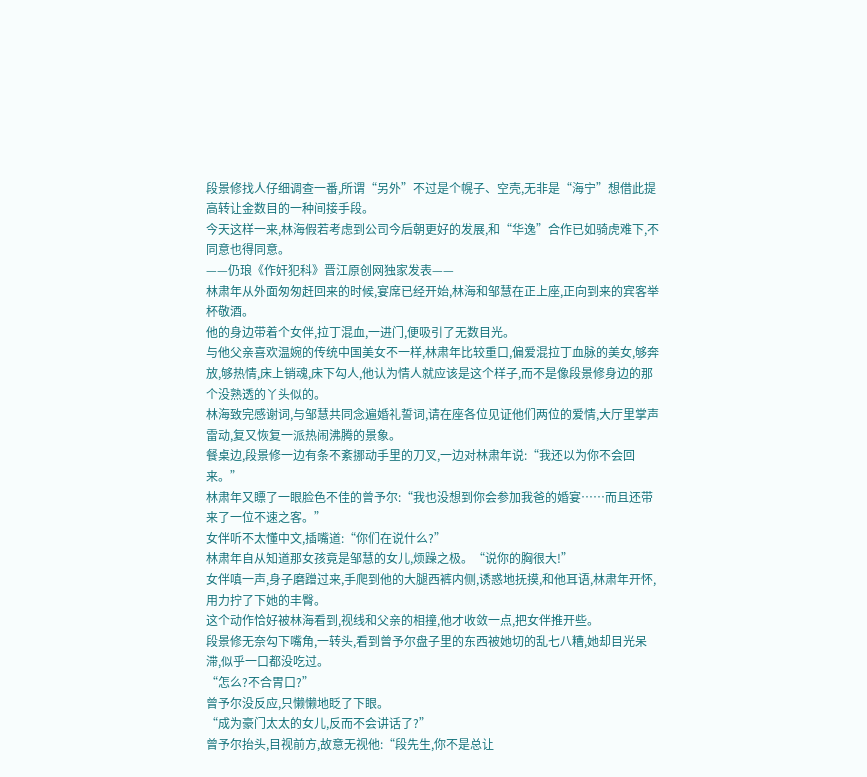段景修找人仔细调查一番,所谓“另外”不过是个幌子、空壳,无非是“海宁”想借此提高转让金数目的一种间接手段。
今天这样一来,林海假若考虑到公司今后朝更好的发展,和“华逸”合作已如骑虎难下,不同意也得同意。
——仍琅《作奸犯科》晋江原创网独家发表——
林肃年从外面匆匆赶回来的时候,宴席已经开始,林海和邹慧在正上座,正向到来的宾客举杯敬酒。
他的身边带着个女伴,拉丁混血,一进门,便吸引了无数目光。
与他父亲喜欢温婉的传统中国美女不一样,林肃年比较重口,偏爱混拉丁血脉的美女,够奔放,够热情,床上销魂,床下勾人,他认为情人就应该是这个样子,而不是像段景修身边的那个没熟透的丫头似的。
林海致完感谢词,与邹慧共同念遍婚礼誓词,请在座各位见证他们两位的爱情,大厅里掌声雷动,复又恢复一派热闹沸腾的景象。
餐桌边,段景修一边有条不紊挪动手里的刀叉,一边对林肃年说:“我还以为你不会回来。”
林肃年又瞟了一眼脸色不佳的曾予尔:“我也没想到你会参加我爸的婚宴……而且还带来了一位不速之客。”
女伴听不太懂中文,插嘴道:“你们在说什么?”
林肃年自从知道那女孩竟是邹慧的女儿,烦躁之极。“说你的胸很大!”
女伴嗔一声,身子磨蹭过来,手爬到他的大腿西裤内侧,诱惑地抚摸,和他耳语,林肃年开怀,用力拧了下她的丰臀。
这个动作恰好被林海看到,视线和父亲的相撞,他才收敛一点,把女伴推开些。
段景修无奈勾下嘴角,一转头,看到曾予尔盘子里的东西被她切的乱七八糟,她却目光呆滞,似乎一口都没吃过。
“怎么?不合胃口?”
曾予尔没反应,只懒懒地眨了下眼。
“成为豪门太太的女儿,反而不会讲话了?”
曾予尔抬头,目视前方,故意无视他:“段先生,你不是总让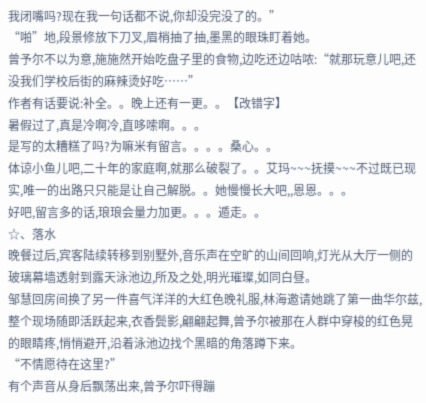我闭嘴吗?现在我一句话都不说,你却没完没了的。”
“啪”地,段景修放下刀叉,眉梢抽了抽,墨黑的眼珠盯着她。
曾予尔不以为意,施施然开始吃盘子里的食物,边吃还边咕哝:“就那玩意儿吧,还没我们学校后街的麻辣烫好吃……”
作者有话要说:补全。。晚上还有一更。。【改错字】
暑假过了,真是冷啊冷,直哆嗦啊。。。
是写的太糟糕了吗?为嘛米有留言。。。。桑心。。
体谅小鱼儿吧,二十年的家庭啊,就那么破裂了。。艾玛~~~抚摸~~~不过既已现实,唯一的出路只只能是让自己解脱。。她慢慢长大吧,,恩恩。。。
好吧,留言多的话,琅琅会量力加更。。。遁走。。
☆、落水
晚餐过后,宾客陆续转移到别墅外,音乐声在空旷的山间回响,灯光从大厅一侧的玻璃幕墙透射到露天泳池边,所及之处,明光璀璨,如同白昼。
邹慧回房间换了另一件喜气洋洋的大红色晚礼服,林海邀请她跳了第一曲华尔兹,整个现场随即活跃起来,衣香鬓影,翩翩起舞,曾予尔被那在人群中穿梭的红色晃的眼睛疼,悄悄避开,沿着泳池边找个黑暗的角落蹲下来。
“不情愿待在这里?”
有个声音从身后飘荡出来,曾予尔吓得蹦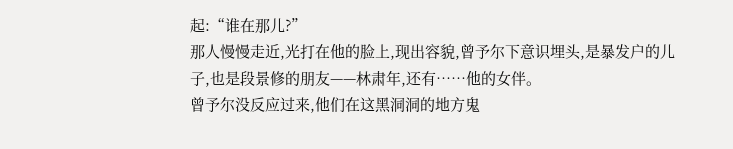起:“谁在那儿?”
那人慢慢走近,光打在他的脸上,现出容貌,曾予尔下意识埋头,是暴发户的儿子,也是段景修的朋友——林肃年,还有……他的女伴。
曾予尔没反应过来,他们在这黑洞洞的地方鬼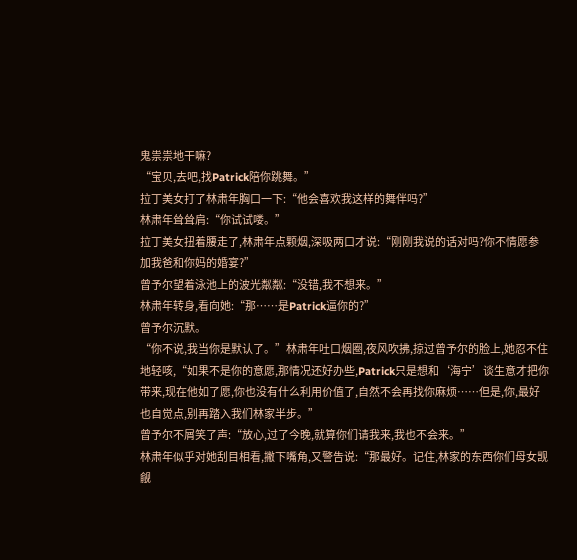鬼祟祟地干嘛?
“宝贝,去吧,找Patrick陪你跳舞。”
拉丁美女打了林肃年胸口一下:“他会喜欢我这样的舞伴吗?”
林肃年耸耸肩:“你试试喽。”
拉丁美女扭着腰走了,林肃年点颗烟,深吸两口才说:“刚刚我说的话对吗?你不情愿参加我爸和你妈的婚宴?”
曾予尔望着泳池上的波光粼粼:“没错,我不想来。”
林肃年转身,看向她:“那……是Patrick逼你的?”
曾予尔沉默。
“你不说,我当你是默认了。”林肃年吐口烟圈,夜风吹拂,掠过曾予尔的脸上,她忍不住地轻咳,“如果不是你的意愿,那情况还好办些,Patrick只是想和‘海宁’谈生意才把你带来,现在他如了愿,你也没有什么利用价值了,自然不会再找你麻烦……但是,你,最好也自觉点,别再踏入我们林家半步。”
曾予尔不屑笑了声:“放心,过了今晚,就算你们请我来,我也不会来。”
林肃年似乎对她刮目相看,撇下嘴角,又警告说:“那最好。记住,林家的东西你们母女觊觎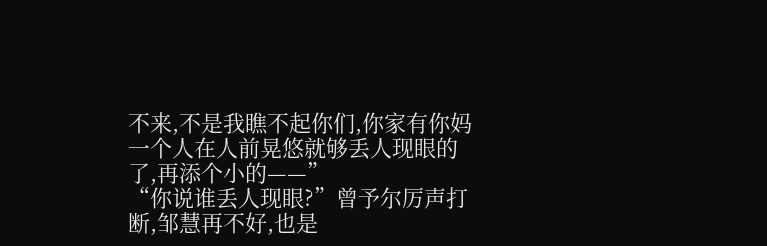不来,不是我瞧不起你们,你家有你妈一个人在人前晃悠就够丢人现眼的了,再添个小的——”
“你说谁丢人现眼?”曾予尔厉声打断,邹慧再不好,也是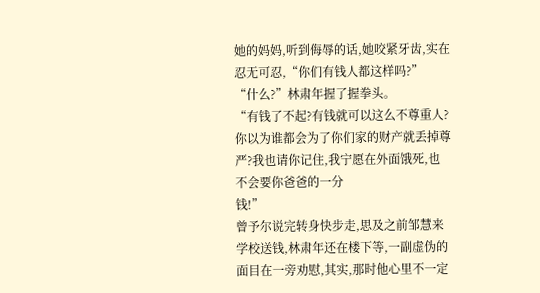她的妈妈,听到侮辱的话,她咬紧牙齿,实在忍无可忍,“你们有钱人都这样吗?”
“什么?”林肃年握了握拳头。
“有钱了不起?有钱就可以这么不尊重人?你以为谁都会为了你们家的财产就丢掉尊严?我也请你记住,我宁愿在外面饿死,也不会要你爸爸的一分
钱!”
曾予尔说完转身快步走,思及之前邹慧来学校送钱,林肃年还在楼下等,一副虚伪的面目在一旁劝慰,其实,那时他心里不一定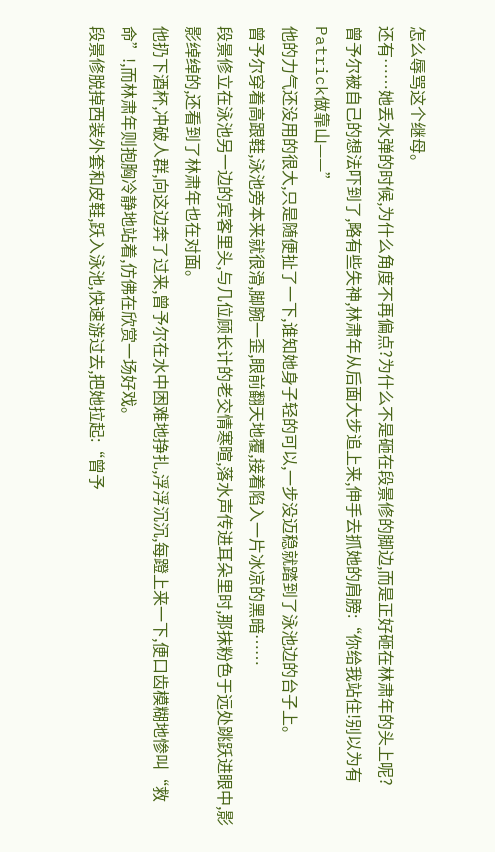怎么辱骂这个继母。
还有……她丢水弹的时候,为什么角度不再偏点?为什么不是砸在段景修的脚边,而是正好砸在林肃年的头上呢?
曾予尔被自己的想法吓到了,略有些失神,林肃年从后面大步追上来,伸手去抓她的肩膀:“你给我站住!别以为有Patrick做靠山——”
他的力气还没用的很大,只是随便扯了一下,谁知她身子轻的可以,一步没迈稳就踏到了泳池边的台子上。
曾予尔穿着高跟鞋,泳池旁本来就很滑,脚腕一歪,眼前翻天地覆,接着陷入一片冰凉的黑暗……
段景修立在泳池另一边的宾客里头,与几位顾长计的老交情寒暄,落水声传进耳朵里时,那抹粉色于远处跳跃进眼中,影影绰绰的,还看到了林肃年也在对面。
他扔下酒杯,冲破人群,向这边奔了过来,曾予尔在水中困难地挣扎,浮浮沉沉,每蹬上来一下,便口齿模糊地惨叫“救命”!,而林肃年则抱胸冷静地站着,仿佛在欣赏一场好戏。
段景修脱掉西装外套和皮鞋,跃入泳池,快速游过去,把她拉起:“曾予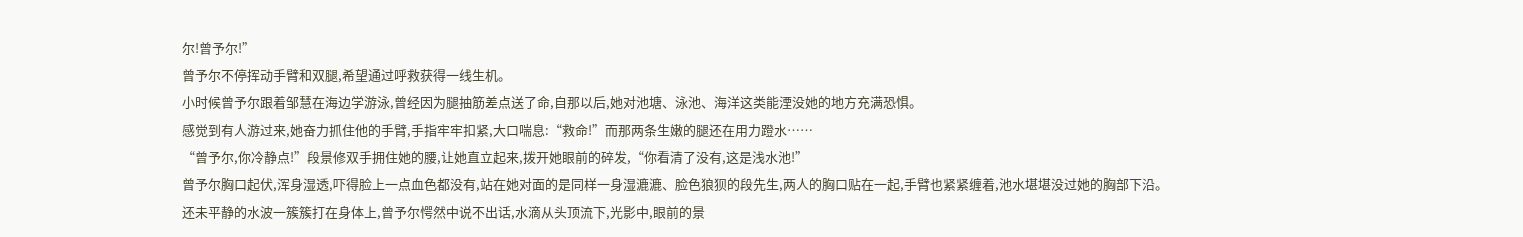尔!曾予尔!”
曾予尔不停挥动手臂和双腿,希望通过呼救获得一线生机。
小时候曾予尔跟着邹慧在海边学游泳,曾经因为腿抽筋差点送了命,自那以后,她对池塘、泳池、海洋这类能湮没她的地方充满恐惧。
感觉到有人游过来,她奋力抓住他的手臂,手指牢牢扣紧,大口喘息:“救命!”而那两条生嫩的腿还在用力蹬水……
“曾予尔,你冷静点!”段景修双手拥住她的腰,让她直立起来,拨开她眼前的碎发,“你看清了没有,这是浅水池!”
曾予尔胸口起伏,浑身湿透,吓得脸上一点血色都没有,站在她对面的是同样一身湿漉漉、脸色狼狈的段先生,两人的胸口贴在一起,手臂也紧紧缠着,池水堪堪没过她的胸部下沿。
还未平静的水波一簇簇打在身体上,曾予尔愕然中说不出话,水滴从头顶流下,光影中,眼前的景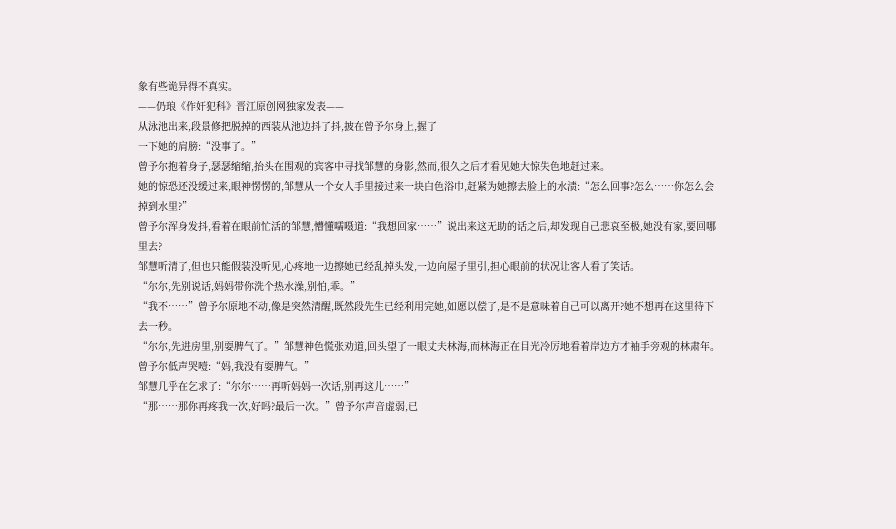象有些诡异得不真实。
——仍琅《作奸犯科》晋江原创网独家发表——
从泳池出来,段景修把脱掉的西装从池边抖了抖,披在曾予尔身上,握了
一下她的肩膀:“没事了。”
曾予尔抱着身子,瑟瑟缩缩,抬头在围观的宾客中寻找邹慧的身影,然而,很久之后才看见她大惊失色地赶过来。
她的惊恐还没缓过来,眼神愣愣的,邹慧从一个女人手里接过来一块白色浴巾,赶紧为她擦去脸上的水渍:“怎么回事?怎么……你怎么会掉到水里?”
曾予尔浑身发抖,看着在眼前忙活的邹慧,懵懂嚅嗫道:“我想回家……”说出来这无助的话之后,却发现自己悲哀至极,她没有家,要回哪里去?
邹慧听清了,但也只能假装没听见,心疼地一边擦她已经乱掉头发,一边向屋子里引,担心眼前的状况让客人看了笑话。
“尔尔,先别说话,妈妈带你洗个热水澡,别怕,乖。”
“我不……”曾予尔原地不动,像是突然清醒,既然段先生已经利用完她,如愿以偿了,是不是意味着自己可以离开?她不想再在这里待下去一秒。
“尔尔,先进房里,别耍脾气了。”邹慧神色慌张劝道,回头望了一眼丈夫林海,而林海正在目光冷厉地看着岸边方才袖手旁观的林肃年。
曾予尔低声哭噎:“妈,我没有耍脾气。”
邹慧几乎在乞求了:“尔尔……再听妈妈一次话,别再这儿……”
“那……那你再疼我一次,好吗?最后一次。”曾予尔声音虚弱,已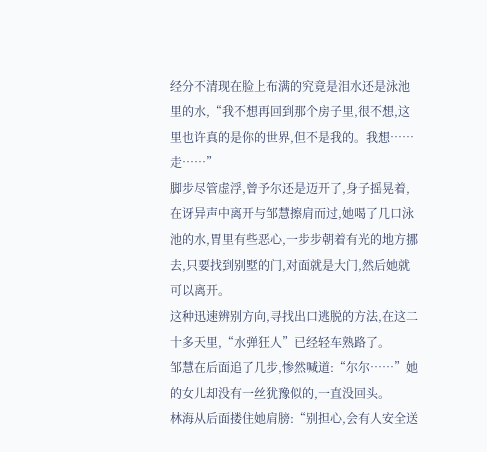经分不清现在脸上布满的究竟是泪水还是泳池里的水,“我不想再回到那个房子里,很不想,这里也许真的是你的世界,但不是我的。我想……走……”
脚步尽管虚浮,曾予尔还是迈开了,身子摇晃着,在讶异声中离开与邹慧擦肩而过,她喝了几口泳池的水,胃里有些恶心,一步步朝着有光的地方挪去,只要找到别墅的门,对面就是大门,然后她就可以离开。
这种迅速辨别方向,寻找出口逃脱的方法,在这二十多天里,“水弹狂人”已经轻车熟路了。
邹慧在后面追了几步,惨然喊道:“尔尔……”她的女儿却没有一丝犹豫似的,一直没回头。
林海从后面搂住她肩膀:“别担心,会有人安全送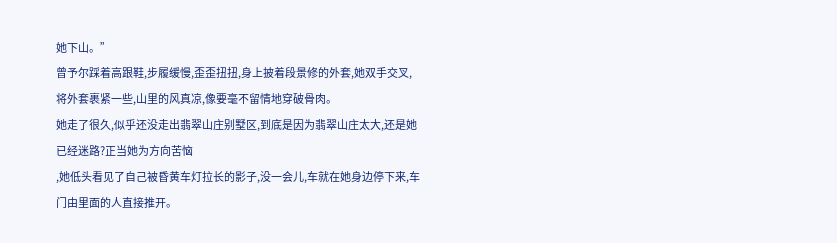她下山。”
曾予尔踩着高跟鞋,步履缓慢,歪歪扭扭,身上披着段景修的外套,她双手交叉,将外套裹紧一些,山里的风真凉,像要毫不留情地穿破骨肉。
她走了很久,似乎还没走出翡翠山庄别墅区,到底是因为翡翠山庄太大,还是她已经迷路?正当她为方向苦恼
,她低头看见了自己被昏黄车灯拉长的影子,没一会儿,车就在她身边停下来,车门由里面的人直接推开。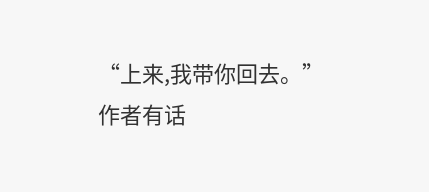“上来,我带你回去。”
作者有话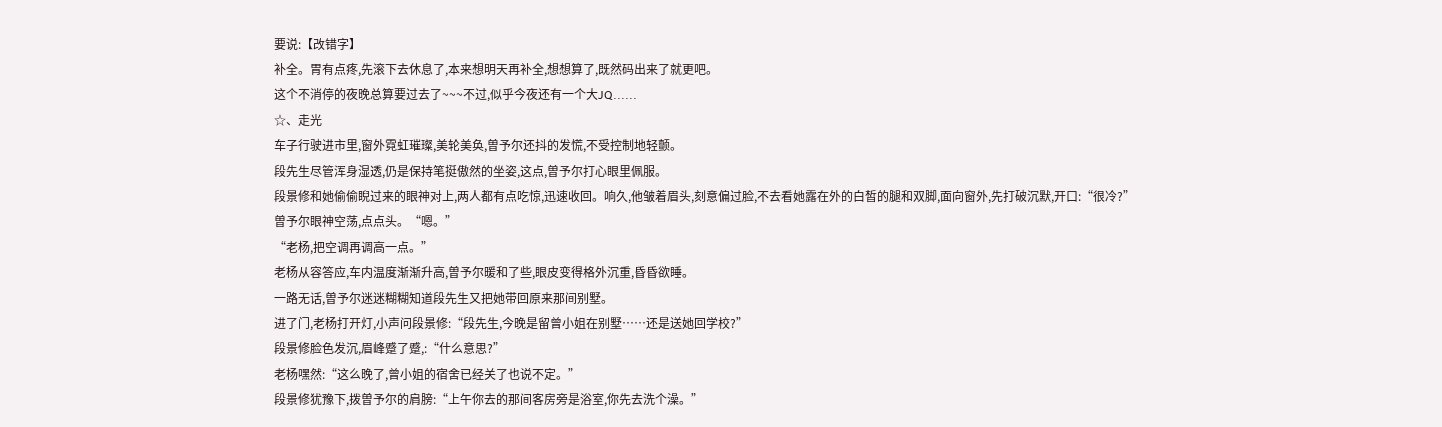要说:【改错字】
补全。胃有点疼,先滚下去休息了,本来想明天再补全,想想算了,既然码出来了就更吧。
这个不消停的夜晚总算要过去了~~~不过,似乎今夜还有一个大JQ......
☆、走光
车子行驶进市里,窗外霓虹璀璨,美轮美奂,曽予尔还抖的发慌,不受控制地轻颤。
段先生尽管浑身湿透,仍是保持笔挺傲然的坐姿,这点,曽予尔打心眼里佩服。
段景修和她偷偷睨过来的眼神对上,两人都有点吃惊,迅速收回。响久,他皱着眉头,刻意偏过脸,不去看她露在外的白皙的腿和双脚,面向窗外,先打破沉默,开口:“很冷?”
曽予尔眼神空荡,点点头。“嗯。”
“老杨,把空调再调高一点。”
老杨从容答应,车内温度渐渐升高,曽予尔暖和了些,眼皮变得格外沉重,昏昏欲睡。
一路无话,曽予尔迷迷糊糊知道段先生又把她带回原来那间别墅。
进了门,老杨打开灯,小声问段景修:“段先生,今晚是留曾小姐在别墅……还是送她回学校?”
段景修脸色发沉,眉峰蹙了蹙,:“什么意思?”
老杨嘿然:“这么晚了,曾小姐的宿舍已经关了也说不定。”
段景修犹豫下,拨曽予尔的肩膀:“上午你去的那间客房旁是浴室,你先去洗个澡。”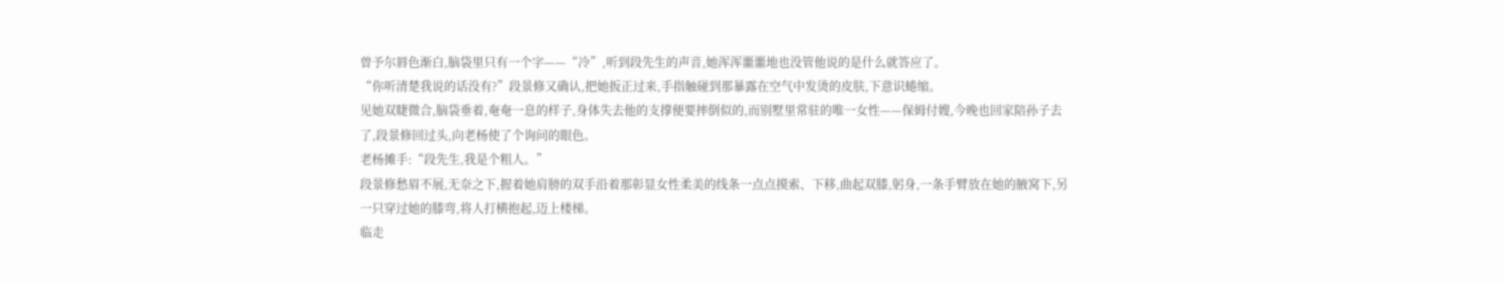曽予尔唇色渐白,脑袋里只有一个字——“冷”,听到段先生的声音,她浑浑噩噩地也没管他说的是什么就答应了。
“你听清楚我说的话没有?”段景修又确认,把她扳正过来,手指触碰到那暴露在空气中发烫的皮肤,下意识蜷缩。
见她双睫微合,脑袋垂着,奄奄一息的样子,身体失去他的支撑便要摔倒似的,而别墅里常驻的唯一女性——保姆付嫂,今晚也回家陪孙子去了,段景修回过头,向老杨使了个询问的眼色。
老杨摊手:“段先生,我是个粗人。”
段景修愁眉不展,无奈之下,握着她肩膀的双手沿着那彰显女性柔美的线条一点点摸索、下移,曲起双膝,躬身,一条手臂放在她的腋窝下,另一只穿过她的膝弯,将人打横抱起,迈上楼梯。
临走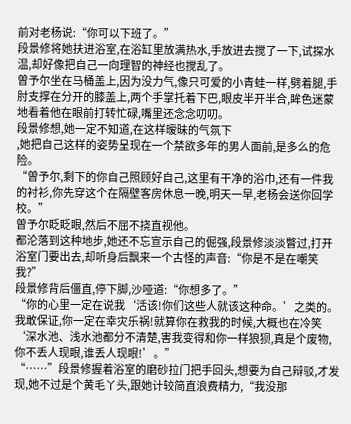前对老杨说:“你可以下班了。”
段景修将她扶进浴室,在浴缸里放满热水,手放进去搅了一下,试探水温,却好像把自己一向理智的神经也搅乱了。
曽予尔坐在马桶盖上,因为没力气,像只可爱的小青蛙一样,劈着腿,手肘支撑在分开的膝盖上,两个手掌托着下巴,眼皮半开半合,眸色迷蒙地看着他在眼前打转忙碌,嘴里还念念叨叨。
段景修想,她一定不知道,在这样暧昧的气氛下
,她把自己这样的姿势呈现在一个禁欲多年的男人面前,是多么的危险。
“曽予尔,剩下的你自己照顾好自己,这里有干净的浴巾,还有一件我的衬衫,你先穿这个在隔壁客房休息一晚,明天一早,老杨会送你回学校。”
曽予尔眨眨眼,然后不屈不挠直视他。
都沦落到这种地步,她还不忘宣示自己的倔强,段景修淡淡瞥过,打开浴室门要出去,却听身后飘来一个古怪的声音:“你是不是在嘲笑我?”
段景修背后僵直,停下脚,沙哑道:“你想多了。”
“你的心里一定在说我‘活该!你们这些人就该这种命。’之类的。我敢保证,你一定在幸灾乐祸!就算你在救我的时候,大概也在冷笑‘深水池、浅水池都分不清楚,害我变得和你一样狼狈,真是个废物,你不丢人现眼,谁丢人现眼!’。”
“……”段景修握着浴室的磨砂拉门把手回头,想要为自己辩驳,才发现,她不过是个黄毛丫头,跟她计较简直浪费精力,“我没那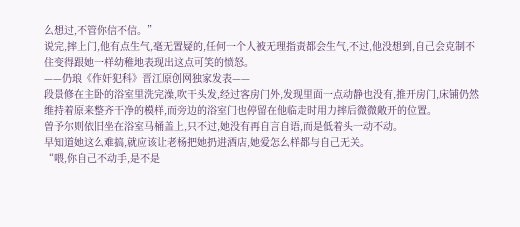么想过,不管你信不信。”
说完,摔上门,他有点生气,毫无置疑的,任何一个人被无理指责都会生气,不过,他没想到,自己会克制不住变得跟她一样幼稚地表现出这点可笑的愤怒。
——仍琅《作奸犯科》晋江原创网独家发表——
段景修在主卧的浴室里洗完澡,吹干头发,经过客房门外,发现里面一点动静也没有,推开房门,床铺仍然维持着原来整齐干净的模样,而旁边的浴室门也停留在他临走时用力摔后微微敞开的位置。
曽予尔则依旧坐在浴室马桶盖上,只不过,她没有再自言自语,而是低着头一动不动。
早知道她这么难搞,就应该让老杨把她扔进酒店,她爱怎么样都与自己无关。
“喂,你自己不动手,是不是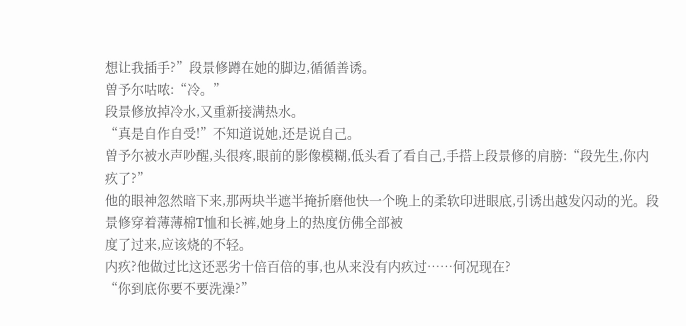想让我插手?”段景修蹲在她的脚边,循循善诱。
曽予尔咕哝:“冷。”
段景修放掉冷水,又重新接满热水。
“真是自作自受!”不知道说她,还是说自己。
曽予尔被水声吵醒,头很疼,眼前的影像模糊,低头看了看自己,手搭上段景修的肩膀:“段先生,你内疚了?”
他的眼神忽然暗下来,那两块半遮半掩折磨他快一个晚上的柔软印进眼底,引诱出越发闪动的光。段景修穿着薄薄棉T恤和长裤,她身上的热度仿佛全部被
度了过来,应该烧的不轻。
内疚?他做过比这还恶劣十倍百倍的事,也从来没有内疚过……何况现在?
“你到底你要不要洗澡?”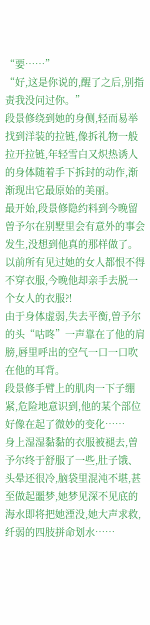“要……”
“好,这是你说的,醒了之后,别指责我没问过你。”
段景修绕到她的身侧,轻而易举找到洋装的拉链,像拆礼物一般拉开拉链,年轻雪白又炽热诱人的身体随着手下拆封的动作,渐渐现出它最原始的美丽。
最开始,段景修隐约料到今晚留曽予尔在别墅里会有意外的事会发生,没想到他真的那样做了。
以前所有见过她的女人都恨不得不穿衣服,今晚他却亲手去脱一个女人的衣服?!
由于身体虚弱,失去平衡,曽予尔的头“咕咚”一声靠在了他的肩膀,唇里呼出的空气一口一口吹在他的耳背。
段景修手臂上的肌肉一下子绷紧,危险地意识到,他的某个部位好像在起了微妙的变化……
身上湿湿黏黏的衣服被褪去,曽予尔终于舒服了一些,肚子饿、头晕还很冷,脑袋里混沌不堪,甚至做起噩梦,她梦见深不见底的海水即将把她湮没,她大声求救,纤弱的四肢拼命划水……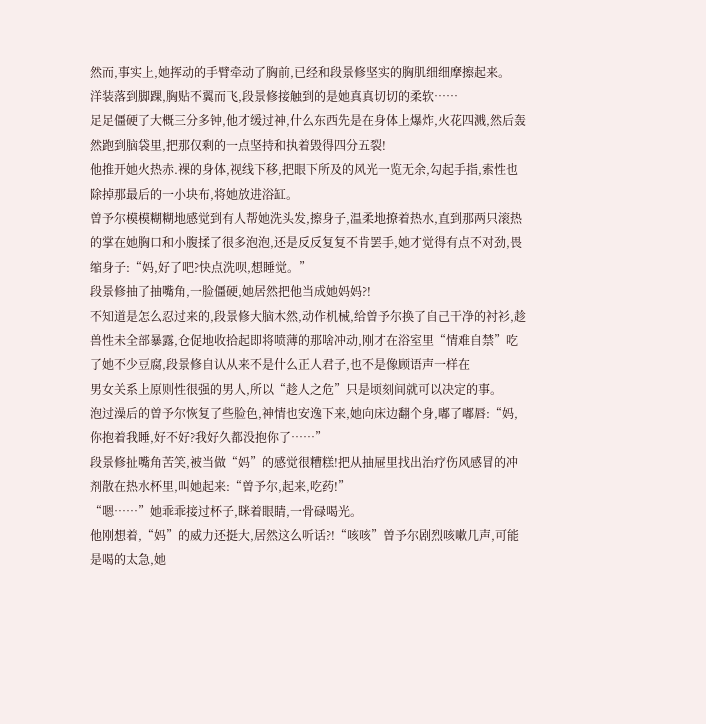然而,事实上,她挥动的手臂牵动了胸前,已经和段景修坚实的胸肌细细摩擦起来。
洋装落到脚踝,胸贴不翼而飞,段景修接触到的是她真真切切的柔软……
足足僵硬了大概三分多钟,他才缓过神,什么东西先是在身体上爆炸,火花四溅,然后轰然跑到脑袋里,把那仅剩的一点坚持和执着毁得四分五裂!
他推开她火热赤.裸的身体,视线下移,把眼下所及的风光一览无余,勾起手指,索性也除掉那最后的一小块布,将她放进浴缸。
曽予尔模模糊糊地感觉到有人帮她洗头发,擦身子,温柔地撩着热水,直到那两只滚热的掌在她胸口和小腹揉了很多泡泡,还是反反复复不肯罢手,她才觉得有点不对劲,畏缩身子:“妈,好了吧?快点洗呗,想睡觉。”
段景修抽了抽嘴角,一脸僵硬,她居然把他当成她妈妈?!
不知道是怎么忍过来的,段景修大脑木然,动作机械,给曽予尔换了自己干净的衬衫,趁兽性未全部暴露,仓促地收拾起即将喷薄的那啥冲动,刚才在浴室里“情难自禁”吃了她不少豆腐,段景修自认从来不是什么正人君子,也不是像顾语声一样在
男女关系上原则性很强的男人,所以“趁人之危”只是顷刻间就可以决定的事。
泡过澡后的曽予尔恢复了些脸色,神情也安逸下来,她向床边翻个身,嘟了嘟唇:“妈,你抱着我睡,好不好?我好久都没抱你了……”
段景修扯嘴角苦笑,被当做“妈”的感觉很糟糕!把从抽屉里找出治疗伤风感冒的冲剂散在热水杯里,叫她起来:“曽予尔,起来,吃药!”
“嗯……”她乖乖接过杯子,眯着眼睛,一骨碌喝光。
他刚想着,“妈”的威力还挺大,居然这么听话?!“咳咳”曽予尔剧烈咳嗽几声,可能是喝的太急,她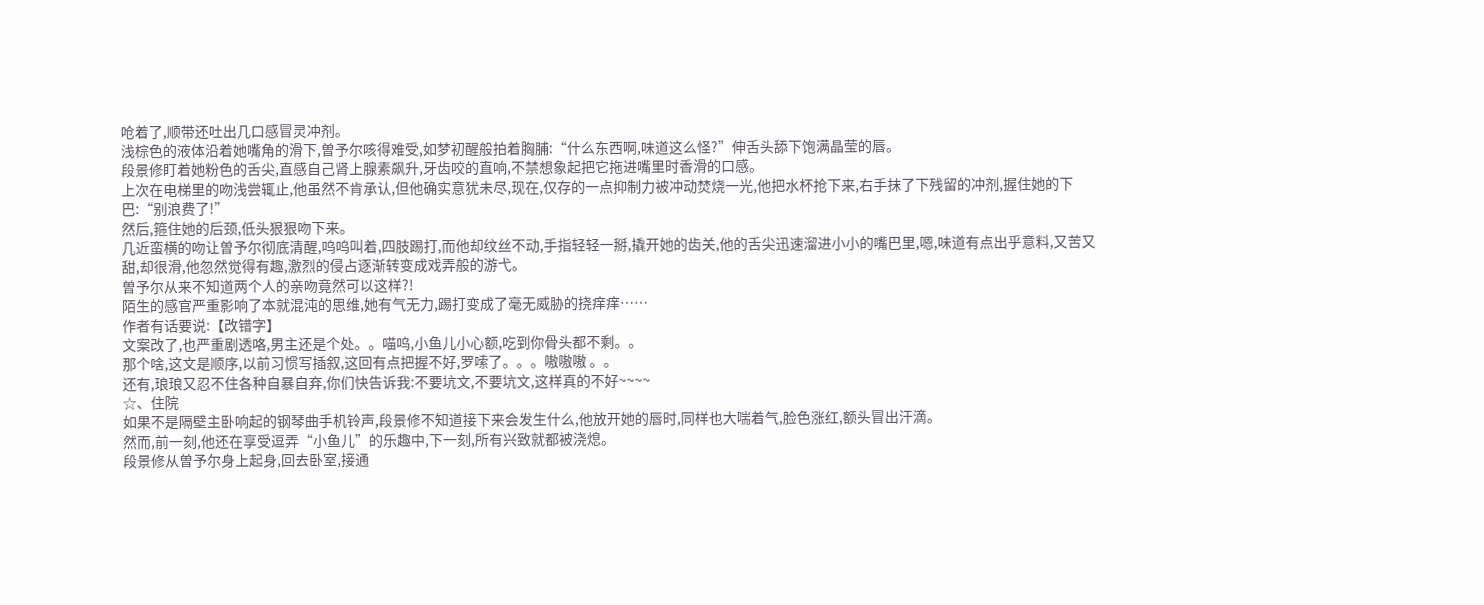呛着了,顺带还吐出几口感冒灵冲剂。
浅棕色的液体沿着她嘴角的滑下,曽予尔咳得难受,如梦初醒般拍着胸脯:“什么东西啊,味道这么怪?”伸舌头舔下饱满晶莹的唇。
段景修盯着她粉色的舌尖,直感自己肾上腺素飙升,牙齿咬的直响,不禁想象起把它拖进嘴里时香滑的口感。
上次在电梯里的吻浅尝辄止,他虽然不肯承认,但他确实意犹未尽,现在,仅存的一点抑制力被冲动焚烧一光,他把水杯抢下来,右手抹了下残留的冲剂,握住她的下巴:“别浪费了!”
然后,箍住她的后颈,低头狠狠吻下来。
几近蛮横的吻让曽予尔彻底清醒,呜呜叫着,四肢踢打,而他却纹丝不动,手指轻轻一掰,撬开她的齿关,他的舌尖迅速溜进小小的嘴巴里,嗯,味道有点出乎意料,又苦又甜,却很滑,他忽然觉得有趣,激烈的侵占逐渐转变成戏弄般的游弋。
曽予尔从来不知道两个人的亲吻竟然可以这样?!
陌生的感官严重影响了本就混沌的思维,她有气无力,踢打变成了毫无威胁的挠痒痒……
作者有话要说:【改错字】
文案改了,也严重剧透咯,男主还是个处。。喵呜,小鱼儿小心额,吃到你骨头都不剩。。
那个啥,这文是顺序,以前习惯写插叙,这回有点把握不好,罗嗦了。。。嗷嗷嗷 。。
还有,琅琅又忍不住各种自暴自弃,你们快告诉我:不要坑文,不要坑文,这样真的不好~~~~
☆、住院
如果不是隔壁主卧响起的钢琴曲手机铃声,段景修不知道接下来会发生什么,他放开她的唇时,同样也大喘着气,脸色涨红,额头冒出汗滴。
然而,前一刻,他还在享受逗弄“小鱼儿”的乐趣中,下一刻,所有兴致就都被浇熄。
段景修从曽予尔身上起身,回去卧室,接通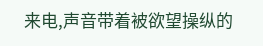来电,声音带着被欲望操纵的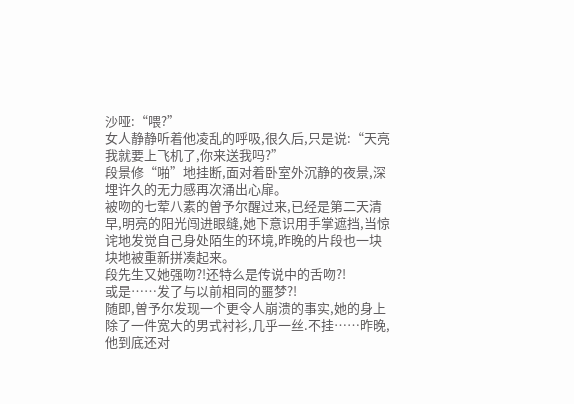沙哑:“喂?”
女人静静听着他凌乱的呼吸,很久后,只是说:“天亮我就要上飞机了,你来送我吗?”
段景修“啪”地挂断,面对着卧室外沉静的夜景,深埋许久的无力感再次涌出心扉。
被吻的七荤八素的曽予尔醒过来,已经是第二天清早,明亮的阳光闯进眼缝,她下意识用手掌遮挡,当惊诧地发觉自己身处陌生的环境,昨晚的片段也一块块地被重新拼凑起来。
段先生又她强吻?!还特么是传说中的舌吻?!
或是……发了与以前相同的噩梦?!
随即,曽予尔发现一个更令人崩溃的事实,她的身上除了一件宽大的男式衬衫,几乎一丝.不挂……昨晚,他到底还对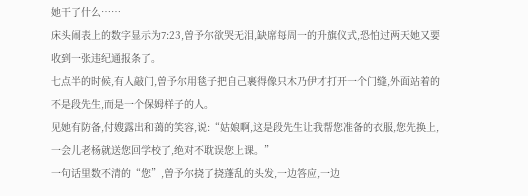她干了什么……
床头闹表上的数字显示为7:23,曽予尔欲哭无泪,缺席每周一的升旗仪式,恐怕过两天她又要收到一张违纪通报条了。
七点半的时候,有人敲门,曽予尔用毯子把自己裹得像只木乃伊才打开一个门缝,外面站着的不是段先生,而是一个保姆样子的人。
见她有防备,付嫂露出和蔼的笑容,说:“姑娘啊,这是段先生让我帮您准备的衣服,您先换上,一会儿老杨就送您回学校了,绝对不耽误您上课。”
一句话里数不清的“您”,曽予尔挠了挠蓬乱的头发,一边答应,一边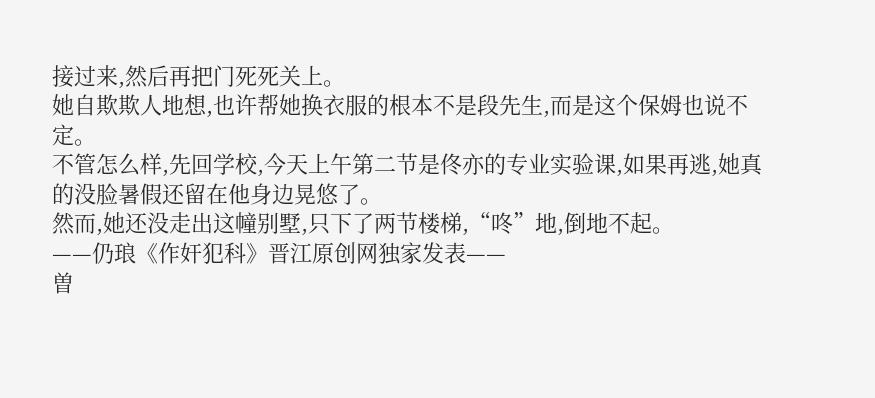接过来,然后再把门死死关上。
她自欺欺人地想,也许帮她换衣服的根本不是段先生,而是这个保姆也说不定。
不管怎么样,先回学校,今天上午第二节是佟亦的专业实验课,如果再逃,她真的没脸暑假还留在他身边晃悠了。
然而,她还没走出这幢别墅,只下了两节楼梯,“咚”地,倒地不起。
——仍琅《作奸犯科》晋江原创网独家发表——
曽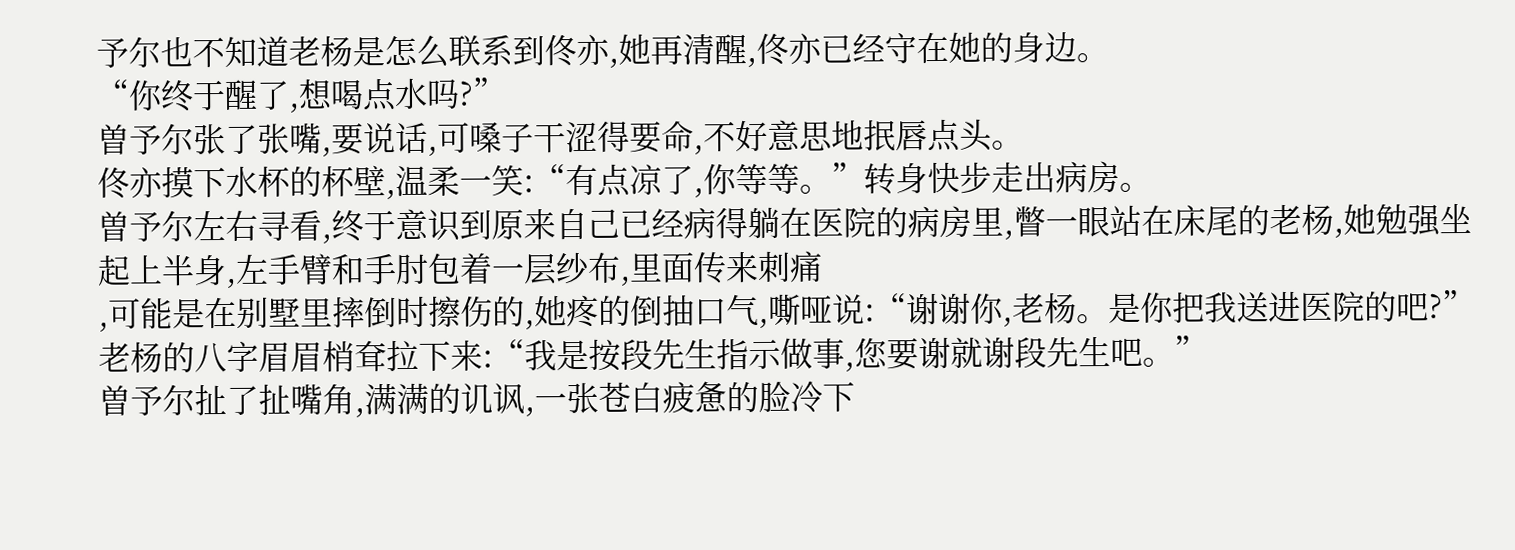予尔也不知道老杨是怎么联系到佟亦,她再清醒,佟亦已经守在她的身边。
“你终于醒了,想喝点水吗?”
曽予尔张了张嘴,要说话,可嗓子干涩得要命,不好意思地抿唇点头。
佟亦摸下水杯的杯壁,温柔一笑:“有点凉了,你等等。”转身快步走出病房。
曽予尔左右寻看,终于意识到原来自己已经病得躺在医院的病房里,瞥一眼站在床尾的老杨,她勉强坐起上半身,左手臂和手肘包着一层纱布,里面传来刺痛
,可能是在别墅里摔倒时擦伤的,她疼的倒抽口气,嘶哑说:“谢谢你,老杨。是你把我送进医院的吧?”
老杨的八字眉眉梢耷拉下来:“我是按段先生指示做事,您要谢就谢段先生吧。”
曽予尔扯了扯嘴角,满满的讥讽,一张苍白疲惫的脸冷下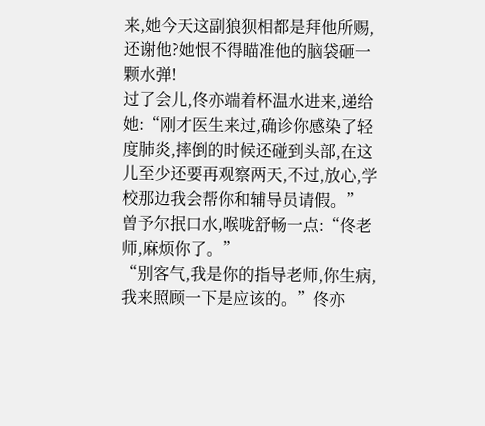来,她今天这副狼狈相都是拜他所赐,还谢他?她恨不得瞄准他的脑袋砸一颗水弹!
过了会儿,佟亦端着杯温水进来,递给她:“刚才医生来过,确诊你感染了轻度肺炎,摔倒的时候还碰到头部,在这儿至少还要再观察两天,不过,放心,学校那边我会帮你和辅导员请假。”
曽予尔抿口水,喉咙舒畅一点:“佟老师,麻烦你了。”
“别客气,我是你的指导老师,你生病,我来照顾一下是应该的。”佟亦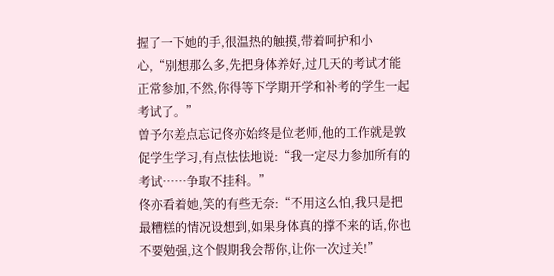握了一下她的手,很温热的触摸,带着呵护和小心,“别想那么多,先把身体养好,过几天的考试才能正常参加,不然,你得等下学期开学和补考的学生一起考试了。”
曽予尔差点忘记佟亦始终是位老师,他的工作就是敦促学生学习,有点怯怯地说:“我一定尽力参加所有的考试……争取不挂科。”
佟亦看着她,笑的有些无奈:“不用这么怕,我只是把最糟糕的情况设想到,如果身体真的撑不来的话,你也不要勉强,这个假期我会帮你,让你一次过关!”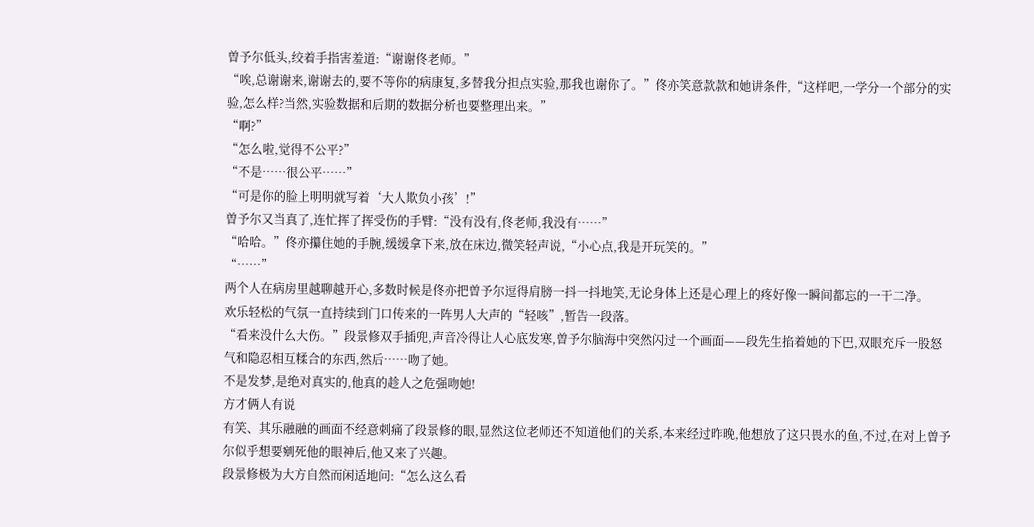曽予尔低头,绞着手指害羞道:“谢谢佟老师。”
“唉,总谢谢来,谢谢去的,要不等你的病康复,多替我分担点实验,那我也谢你了。”佟亦笑意款款和她讲条件,“这样吧,一学分一个部分的实验,怎么样?当然,实验数据和后期的数据分析也要整理出来。”
“啊?”
“怎么啦,觉得不公平?”
“不是……很公平……”
“可是你的脸上明明就写着‘大人欺负小孩’!”
曽予尔又当真了,连忙挥了挥受伤的手臂:“没有没有,佟老师,我没有……”
“哈哈。”佟亦攥住她的手腕,缓缓拿下来,放在床边,微笑轻声说,“小心点,我是开玩笑的。”
“……”
两个人在病房里越聊越开心,多数时候是佟亦把曽予尔逗得肩膀一抖一抖地笑,无论身体上还是心理上的疼好像一瞬间都忘的一干二净。
欢乐轻松的气氛一直持续到门口传来的一阵男人大声的“轻咳”,暂告一段落。
“看来没什么大伤。”段景修双手插兜,声音冷得让人心底发寒,曽予尔脑海中突然闪过一个画面——段先生掐着她的下巴,双眼充斥一股怒气和隐忍相互糅合的东西,然后……吻了她。
不是发梦,是绝对真实的,他真的趁人之危强吻她!
方才俩人有说
有笑、其乐融融的画面不经意刺痛了段景修的眼,显然这位老师还不知道他们的关系,本来经过昨晚,他想放了这只畏水的鱼,不过,在对上曽予尔似乎想要剜死他的眼神后,他又来了兴趣。
段景修极为大方自然而闲适地问:“怎么这么看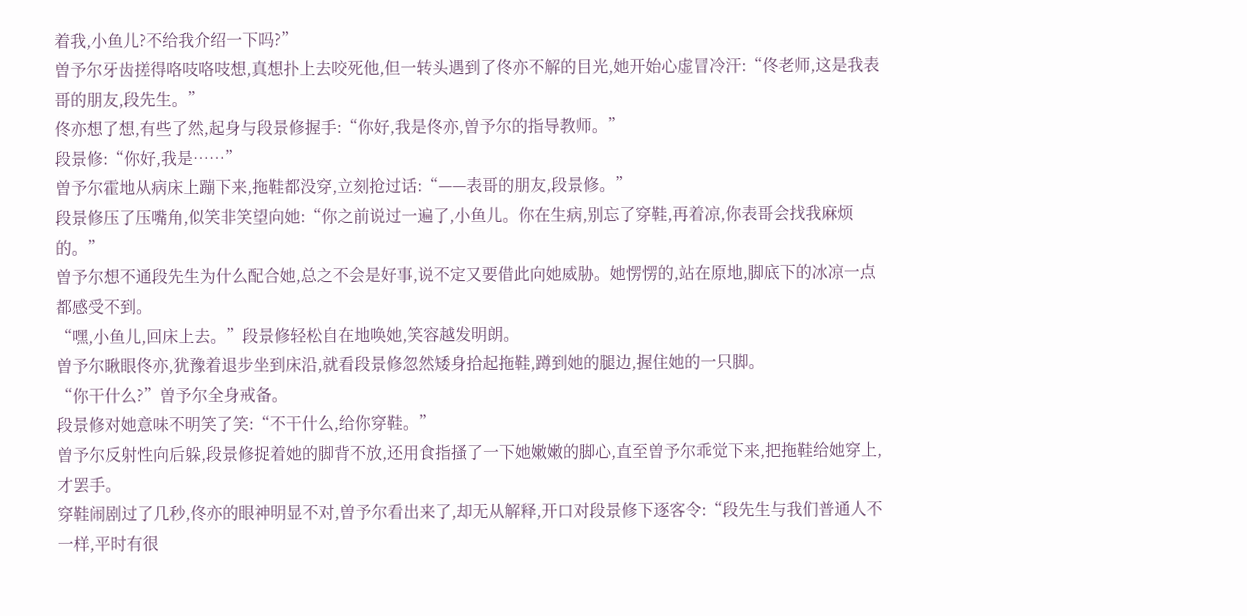着我,小鱼儿?不给我介绍一下吗?”
曽予尔牙齿搓得咯吱咯吱想,真想扑上去咬死他,但一转头遇到了佟亦不解的目光,她开始心虚冒冷汗:“佟老师,这是我表哥的朋友,段先生。”
佟亦想了想,有些了然,起身与段景修握手:“你好,我是佟亦,曽予尔的指导教师。”
段景修:“你好,我是……”
曽予尔霍地从病床上蹦下来,拖鞋都没穿,立刻抢过话:“——表哥的朋友,段景修。”
段景修压了压嘴角,似笑非笑望向她:“你之前说过一遍了,小鱼儿。你在生病,别忘了穿鞋,再着凉,你表哥会找我麻烦的。”
曽予尔想不通段先生为什么配合她,总之不会是好事,说不定又要借此向她威胁。她愣愣的,站在原地,脚底下的冰凉一点都感受不到。
“嘿,小鱼儿,回床上去。”段景修轻松自在地唤她,笑容越发明朗。
曽予尔瞅眼佟亦,犹豫着退步坐到床沿,就看段景修忽然矮身拾起拖鞋,蹲到她的腿边,握住她的一只脚。
“你干什么?”曽予尔全身戒备。
段景修对她意味不明笑了笑:“不干什么,给你穿鞋。”
曽予尔反射性向后躲,段景修捉着她的脚背不放,还用食指搔了一下她嫩嫩的脚心,直至曽予尔乖觉下来,把拖鞋给她穿上,才罢手。
穿鞋闹剧过了几秒,佟亦的眼神明显不对,曽予尔看出来了,却无从解释,开口对段景修下逐客令:“段先生与我们普通人不一样,平时有很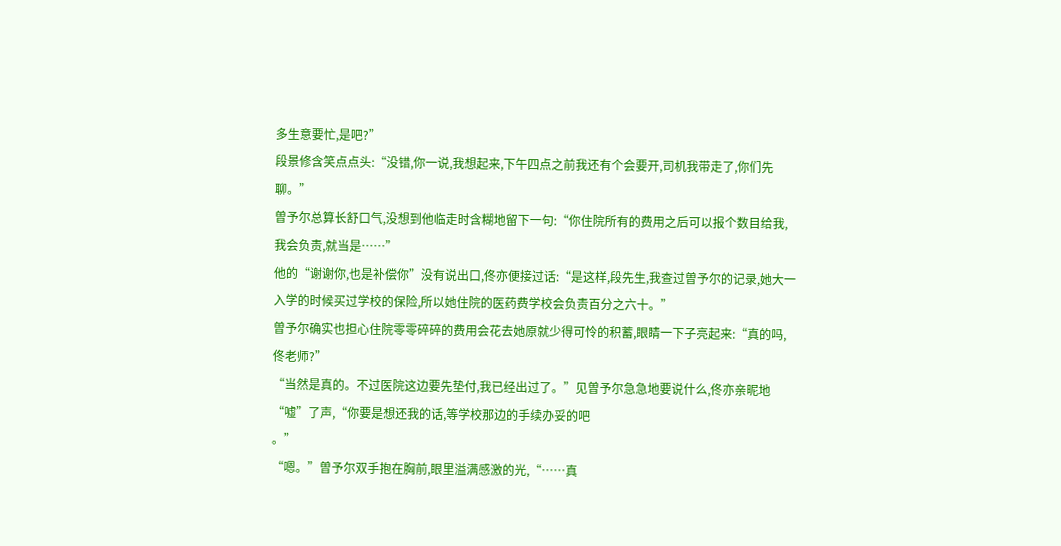多生意要忙,是吧?”
段景修含笑点点头:“没错,你一说,我想起来,下午四点之前我还有个会要开,司机我带走了,你们先聊。”
曽予尔总算长舒口气,没想到他临走时含糊地留下一句:“你住院所有的费用之后可以报个数目给我,我会负责,就当是……”
他的“谢谢你,也是补偿你”没有说出口,佟亦便接过话:“是这样,段先生,我查过曽予尔的记录,她大一入学的时候买过学校的保险,所以她住院的医药费学校会负责百分之六十。”
曽予尔确实也担心住院零零碎碎的费用会花去她原就少得可怜的积蓄,眼睛一下子亮起来:“真的吗,佟老师?”
“当然是真的。不过医院这边要先垫付,我已经出过了。”见曽予尔急急地要说什么,佟亦亲昵地“嘘”了声,“你要是想还我的话,等学校那边的手续办妥的吧
。”
“嗯。”曽予尔双手抱在胸前,眼里溢满感激的光,“……真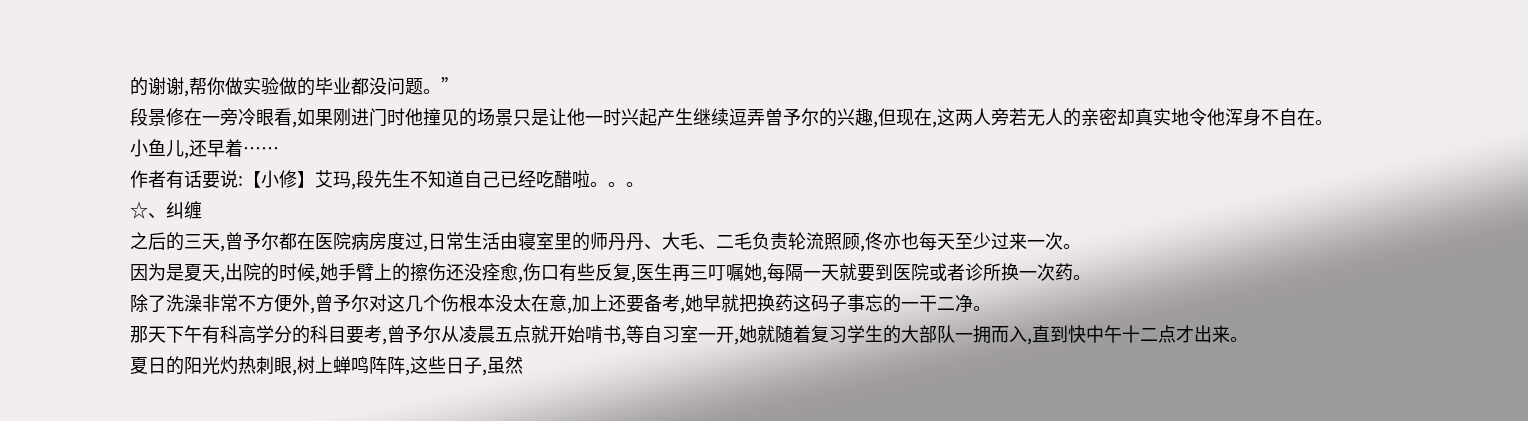的谢谢,帮你做实验做的毕业都没问题。”
段景修在一旁冷眼看,如果刚进门时他撞见的场景只是让他一时兴起产生继续逗弄曽予尔的兴趣,但现在,这两人旁若无人的亲密却真实地令他浑身不自在。
小鱼儿,还早着……
作者有话要说:【小修】艾玛,段先生不知道自己已经吃醋啦。。。
☆、纠缠
之后的三天,曾予尔都在医院病房度过,日常生活由寝室里的师丹丹、大毛、二毛负责轮流照顾,佟亦也每天至少过来一次。
因为是夏天,出院的时候,她手臂上的擦伤还没痊愈,伤口有些反复,医生再三叮嘱她,每隔一天就要到医院或者诊所换一次药。
除了洗澡非常不方便外,曾予尔对这几个伤根本没太在意,加上还要备考,她早就把换药这码子事忘的一干二净。
那天下午有科高学分的科目要考,曾予尔从凌晨五点就开始啃书,等自习室一开,她就随着复习学生的大部队一拥而入,直到快中午十二点才出来。
夏日的阳光灼热刺眼,树上蝉鸣阵阵,这些日子,虽然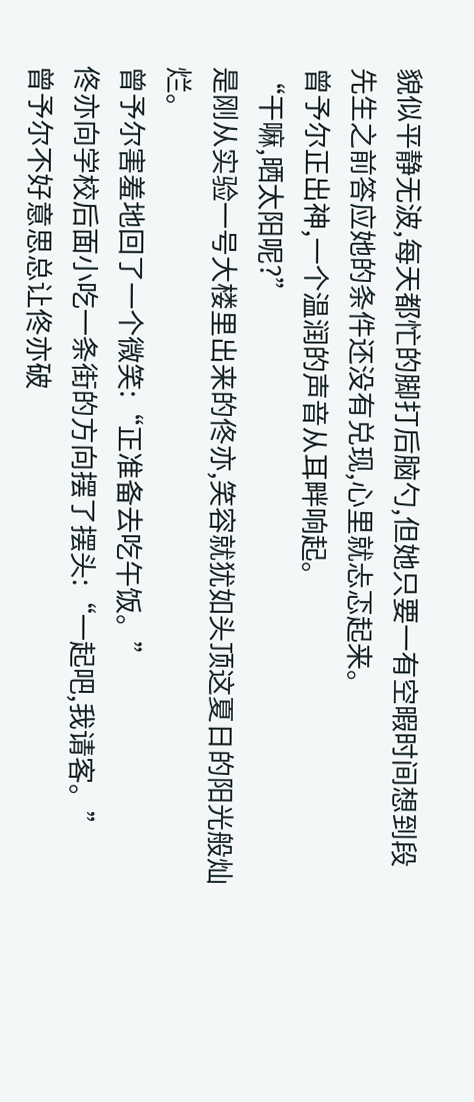貌似平静无波,每天都忙的脚打后脑勺,但她只要一有空暇时间想到段先生之前答应她的条件还没有兑现,心里就忐忑起来。
曾予尔正出神,一个温润的声音从耳畔响起。
“干嘛,晒太阳呢?”
是刚从实验一号大楼里出来的佟亦,笑容就犹如头顶这夏日的阳光般灿烂。
曾予尔害羞地回了一个微笑:“正准备去吃午饭。”
佟亦向学校后面小吃一条街的方向摆了摆头:“一起吧,我请客。”
曾予尔不好意思总让佟亦破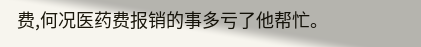费,何况医药费报销的事多亏了他帮忙。